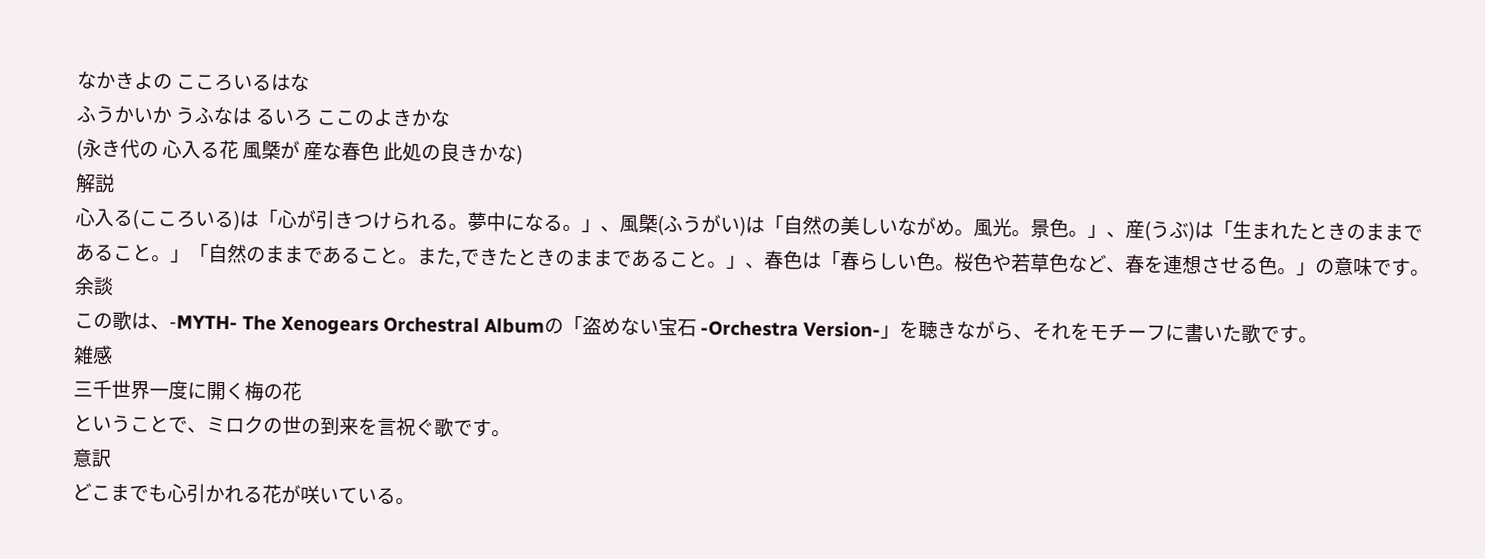なかきよの こころいるはな
ふうかいか うふなは るいろ ここのよきかな
(永き代の 心入る花 風槩が 産な春色 此処の良きかな)
解説
心入る(こころいる)は「心が引きつけられる。夢中になる。」、風槩(ふうがい)は「自然の美しいながめ。風光。景色。」、産(うぶ)は「生まれたときのままであること。」「自然のままであること。また,できたときのままであること。」、春色は「春らしい色。桜色や若草色など、春を連想させる色。」の意味です。
余談
この歌は、-MYTH- The Xenogears Orchestral Albumの「盗めない宝石 -Orchestra Version-」を聴きながら、それをモチーフに書いた歌です。
雑感
三千世界一度に開く梅の花
ということで、ミロクの世の到来を言祝ぐ歌です。
意訳
どこまでも心引かれる花が咲いている。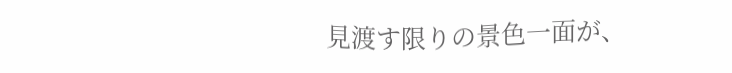見渡す限りの景色一面が、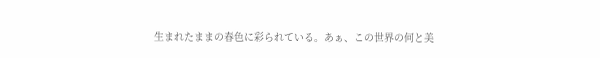生まれたままの春色に彩られている。あぁ、この世界の何と美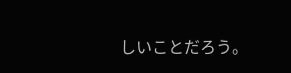しいことだろう。